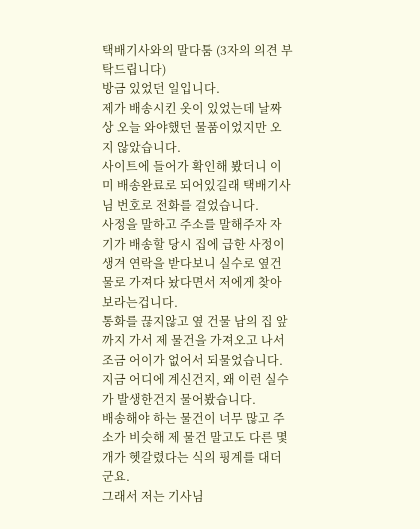택배기사와의 말다툼 (3자의 의견 부탁드립니다)
방금 있었던 일입니다.
제가 배송시킨 옷이 있었는데 날짜상 오늘 와야했던 물품이었지만 오지 않았습니다.
사이트에 들어가 확인해 봤더니 이미 배송완료로 되어있길래 택배기사님 번호로 전화를 걸었습니다.
사정을 말하고 주소를 말해주자 자기가 배송할 당시 집에 급한 사정이 생겨 연락을 받다보니 실수로 옆건물로 가져다 놨다면서 저에게 찾아보라는겁니다.
통화를 끊지않고 옆 건물 남의 집 앞까지 가서 제 물건을 가져오고 나서 조금 어이가 없어서 되물었습니다.
지금 어디에 계신건지, 왜 이런 실수가 발생한건지 물어봤습니다.
배송해야 하는 물건이 너무 많고 주소가 비슷해 제 물건 말고도 다른 몇개가 헷갈렸다는 식의 핑계를 대더군요.
그래서 저는 기사님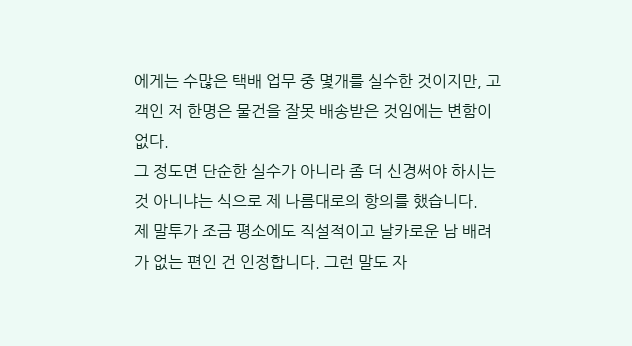에게는 수많은 택배 업무 중 몇개를 실수한 것이지만, 고객인 저 한명은 물건을 잘못 배송받은 것임에는 변함이 없다.
그 정도면 단순한 실수가 아니라 좀 더 신경써야 하시는 것 아니냐는 식으로 제 나름대로의 항의를 했습니다.
제 말투가 조금 평소에도 직설적이고 날카로운 남 배려가 없는 편인 건 인정합니다. 그런 말도 자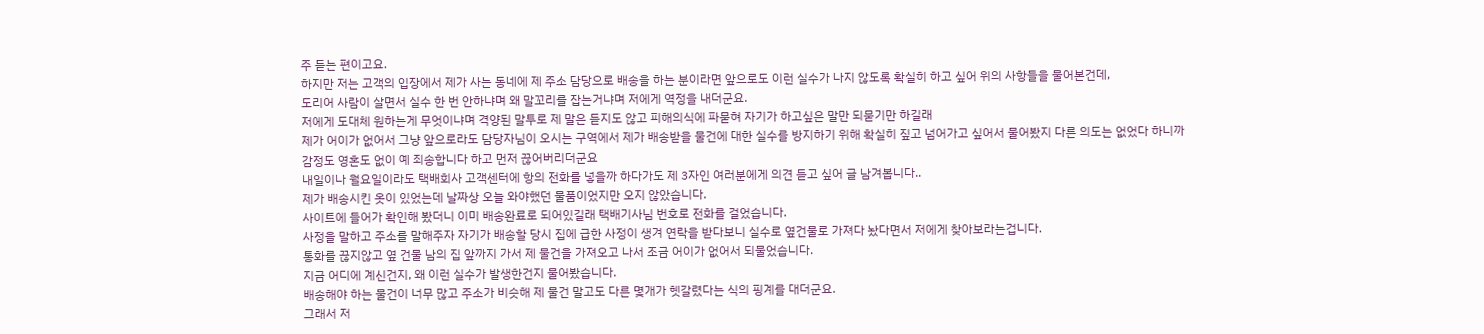주 듣는 편이고요.
하지만 저는 고객의 입장에서 제가 사는 동네에 제 주소 담당으로 배송을 하는 분이라면 앞으로도 이런 실수가 나지 않도록 확실히 하고 싶어 위의 사항들을 물어본건데,
도리어 사람이 살면서 실수 한 번 안하냐며 왜 말꼬리를 잡는거냐며 저에게 역정을 내더군요.
저에게 도대체 원하는게 무엇이냐며 격양된 말투로 제 말은 듣지도 않고 피해의식에 파묻혀 자기가 하고싶은 말만 되묻기만 하길래
제가 어이가 없어서 그냥 앞으로라도 담당자님이 오시는 구역에서 제가 배송받을 물건에 대한 실수를 방지하기 위해 확실히 짚고 넘어가고 싶어서 물어봤지 다른 의도는 없었다 하니까
감정도 영혼도 없이 예 죄송합니다 하고 먼저 끊어버리더군요
내일이나 월요일이라도 택배회사 고객센터에 항의 전화를 넣을까 하다가도 제 3자인 여러분에게 의견 듣고 싶어 글 남겨봅니다..
제가 배송시킨 옷이 있었는데 날짜상 오늘 와야했던 물품이었지만 오지 않았습니다.
사이트에 들어가 확인해 봤더니 이미 배송완료로 되어있길래 택배기사님 번호로 전화를 걸었습니다.
사정을 말하고 주소를 말해주자 자기가 배송할 당시 집에 급한 사정이 생겨 연락을 받다보니 실수로 옆건물로 가져다 놨다면서 저에게 찾아보라는겁니다.
통화를 끊지않고 옆 건물 남의 집 앞까지 가서 제 물건을 가져오고 나서 조금 어이가 없어서 되물었습니다.
지금 어디에 계신건지, 왜 이런 실수가 발생한건지 물어봤습니다.
배송해야 하는 물건이 너무 많고 주소가 비슷해 제 물건 말고도 다른 몇개가 헷갈렸다는 식의 핑계를 대더군요.
그래서 저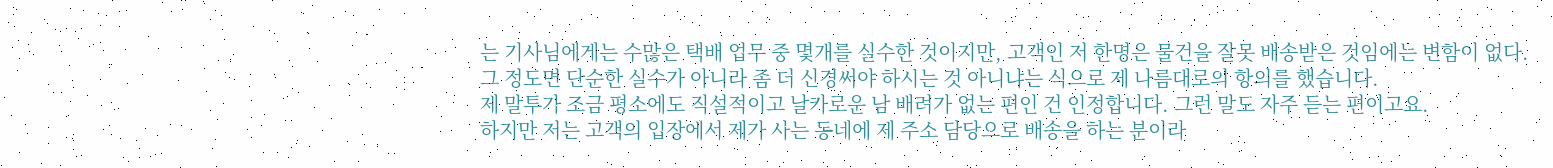는 기사님에게는 수많은 택배 업무 중 몇개를 실수한 것이지만, 고객인 저 한명은 물건을 잘못 배송받은 것임에는 변함이 없다.
그 정도면 단순한 실수가 아니라 좀 더 신경써야 하시는 것 아니냐는 식으로 제 나름대로의 항의를 했습니다.
제 말투가 조금 평소에도 직설적이고 날카로운 남 배려가 없는 편인 건 인정합니다. 그런 말도 자주 듣는 편이고요.
하지만 저는 고객의 입장에서 제가 사는 동네에 제 주소 담당으로 배송을 하는 분이라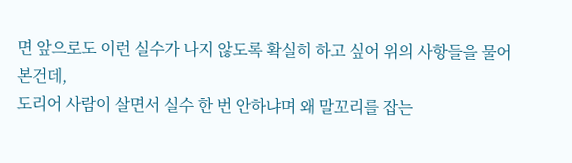면 앞으로도 이런 실수가 나지 않도록 확실히 하고 싶어 위의 사항들을 물어본건데,
도리어 사람이 살면서 실수 한 번 안하냐며 왜 말꼬리를 잡는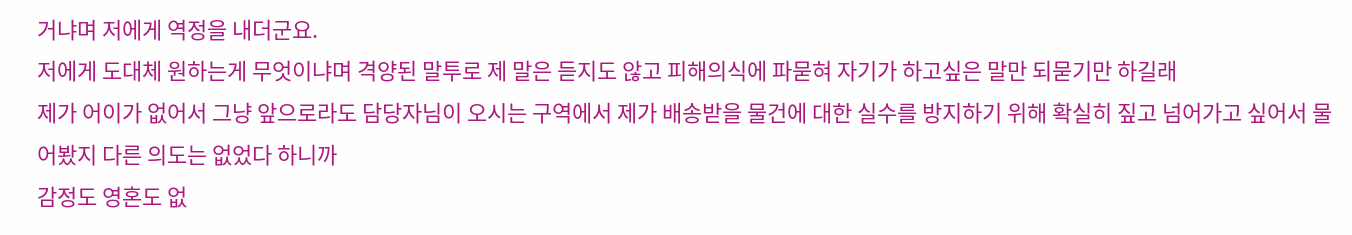거냐며 저에게 역정을 내더군요.
저에게 도대체 원하는게 무엇이냐며 격양된 말투로 제 말은 듣지도 않고 피해의식에 파묻혀 자기가 하고싶은 말만 되묻기만 하길래
제가 어이가 없어서 그냥 앞으로라도 담당자님이 오시는 구역에서 제가 배송받을 물건에 대한 실수를 방지하기 위해 확실히 짚고 넘어가고 싶어서 물어봤지 다른 의도는 없었다 하니까
감정도 영혼도 없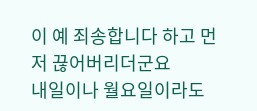이 예 죄송합니다 하고 먼저 끊어버리더군요
내일이나 월요일이라도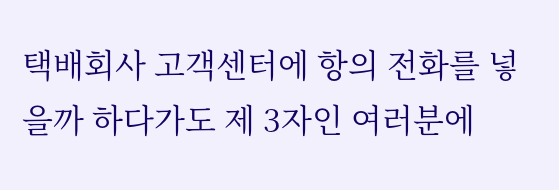택배회사 고객센터에 항의 전화를 넣을까 하다가도 제 3자인 여러분에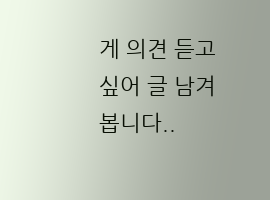게 의견 듣고 싶어 글 남겨봅니다..